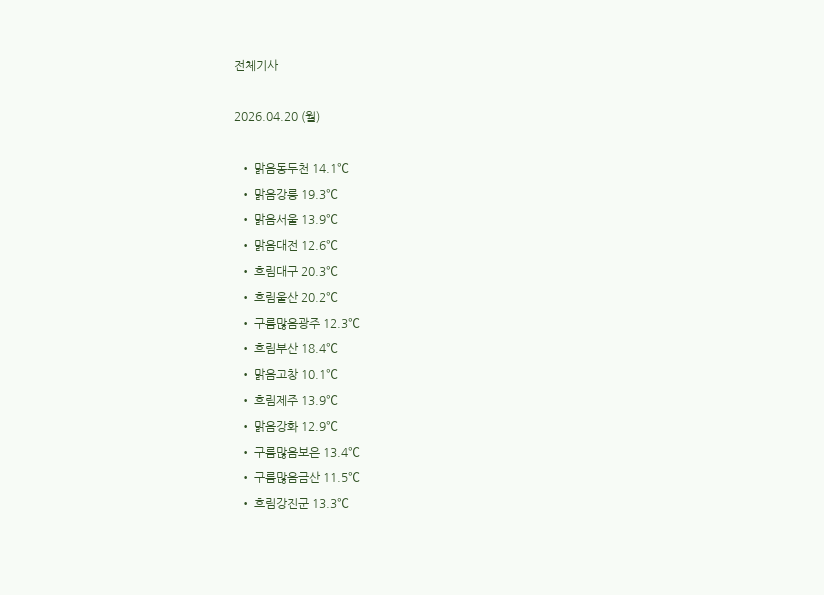전체기사

2026.04.20 (월)

  • 맑음동두천 14.1℃
  • 맑음강릉 19.3℃
  • 맑음서울 13.9℃
  • 맑음대전 12.6℃
  • 흐림대구 20.3℃
  • 흐림울산 20.2℃
  • 구름많음광주 12.3℃
  • 흐림부산 18.4℃
  • 맑음고창 10.1℃
  • 흐림제주 13.9℃
  • 맑음강화 12.9℃
  • 구름많음보은 13.4℃
  • 구름많음금산 11.5℃
  • 흐림강진군 13.3℃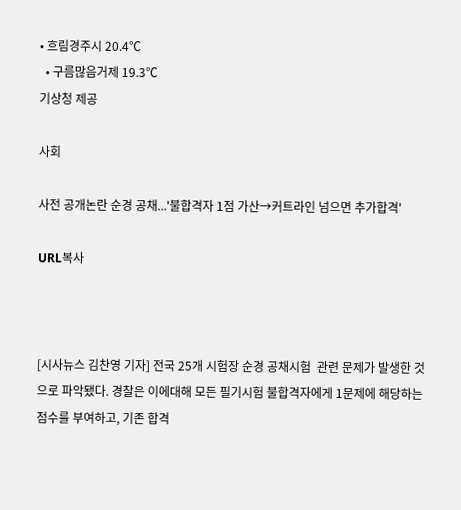• 흐림경주시 20.4℃
  • 구름많음거제 19.3℃
기상청 제공

사회

사전 공개논란 순경 공채...'불합격자 1점 가산→커트라인 넘으면 추가합격'

URL복사



[시사뉴스 김찬영 기자] 전국 25개 시험장 순경 공채시험  관련 문제가 발생한 것으로 파악됐다. 경찰은 이에대해 모든 필기시험 불합격자에게 1문제에 해당하는 점수를 부여하고, 기존 합격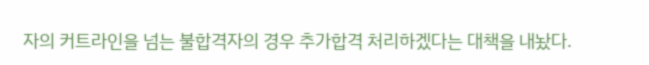자의 커트라인을 넘는 불합격자의 경우 추가합격 처리하겠다는 대책을 내놨다.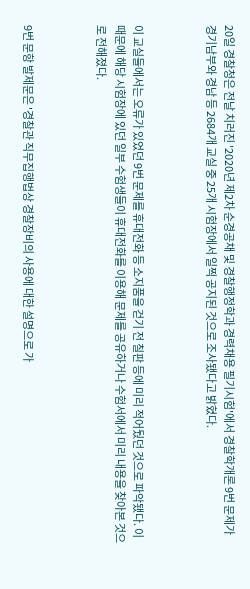20일 경찰청은 전날 치러진 '2020년 제2차 순경공채 및 경찰행정학과 경력채용 필기시험'에서 경찰학개론 9번 문제가 경기남부와 경남 등 2684개 교실 중 25개 시험장에서 일찍 공지된 것으로 조사됐다고 밝혔다.



이 교실들에서는 오류가 있었던 9번 문제를 휴대전화 등 소지품을 걷기 전 칠판 등에 미리 적어뒀던 것으로 파악됐다. 이 때문에 해당 시험장에 있던 일부 수험생들이 휴대전화를 이용해 문제를 공유하거나 수험서에서 미리 내용을 찾아본 것으로 전해졌다.



9번 문항 발제문은 '경찰관 직무집행법상 경찰장비의 사용에 대한 설명으로 가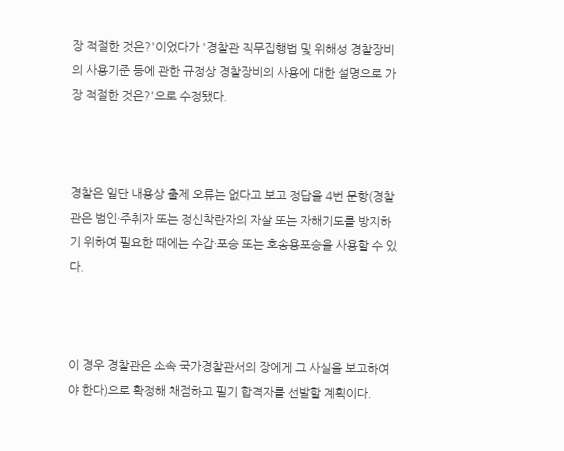장 적절한 것은?'이었다가 '경찰관 직무집행법 및 위해성 경찰장비의 사용기준 등에 관한 규정상 경찰장비의 사용에 대한 설명으로 가장 적절한 것은?'으로 수정됐다.



경찰은 일단 내용상 출제 오류는 없다고 보고 정답을 4번 문항(경찰관은 범인·주취자 또는 정신착란자의 자살 또는 자해기도를 방지하기 위하여 필요한 때에는 수갑·포승 또는 호송용포승을 사용할 수 있다.



이 경우 경찰관은 소속 국가경찰관서의 장에게 그 사실을 보고하여야 한다)으로 확정해 채점하고 필기 합격자를 선발할 계획이다.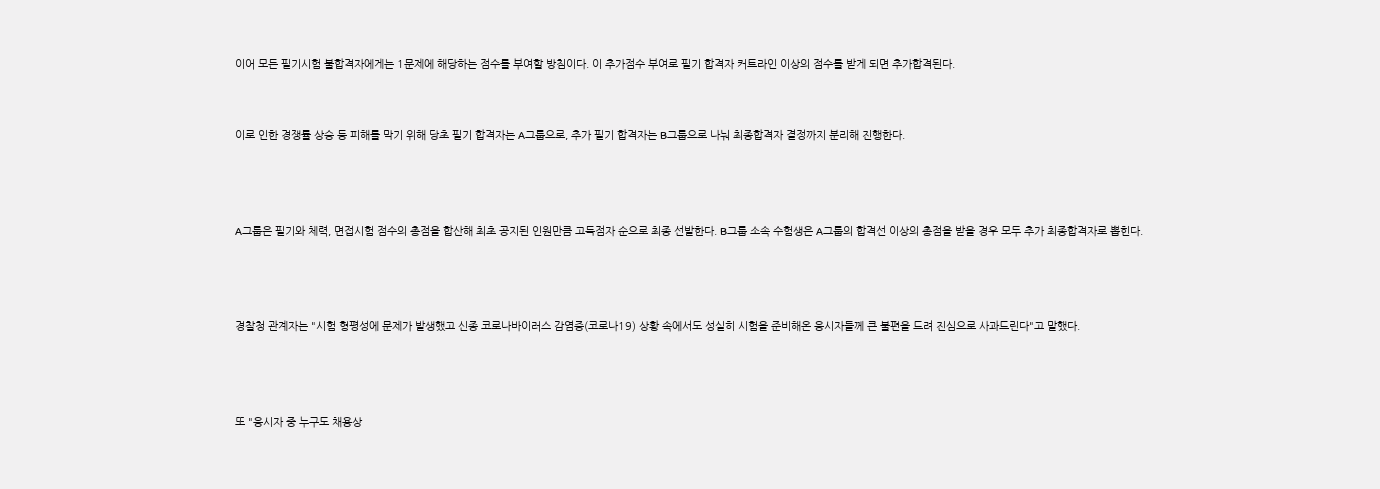이어 모든 필기시험 불합격자에게는 1문제에 해당하는 점수를 부여할 방침이다. 이 추가점수 부여로 필기 합격자 커트라인 이상의 점수를 받게 되면 추가합격된다.


이로 인한 경쟁률 상승 등 피해를 막기 위해 당초 필기 합격자는 A그룹으로, 추가 필기 합격자는 B그룹으로 나눠 최종합격자 결정까지 분리해 진행한다.



A그룹은 필기와 체력, 면접시험 점수의 총점을 합산해 최초 공지된 인원만큼 고득점자 순으로 최종 선발한다. B그룹 소속 수험생은 A그룹의 합격선 이상의 총점을 받을 경우 모두 추가 최종합격자로 뽑힌다.



경찰청 관계자는 "시험 형평성에 문제가 발생했고 신종 코로나바이러스 감염증(코로나19) 상황 속에서도 성실히 시험을 준비해온 응시자들께 큰 불편을 드려 진심으로 사과드린다"고 말했다.



또 "응시자 중 누구도 채용상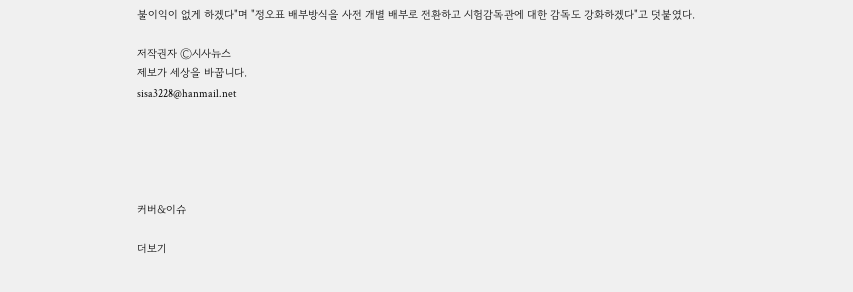불이익이 없게 하겠다"며 "정오표 배부방식을 사전 개별 배부로 전환하고 시험감독관에 대한 감독도 강화하겠다"고 덧붙였다.

저작권자 Ⓒ시사뉴스
제보가 세상을 바꿉니다.
sisa3228@hanmail.net





커버&이슈

더보기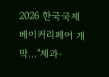2026 한국국제베이커리페어 개막..."제과·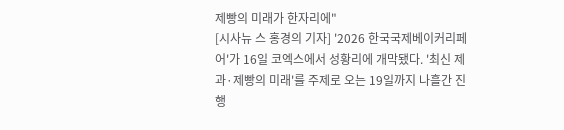제빵의 미래가 한자리에"
[시사뉴 스 홍경의 기자] '2026 한국국제베이커리페어'가 16일 코엑스에서 성황리에 개막됐다. '최신 제과·제빵의 미래'를 주제로 오는 19일까지 나흘간 진행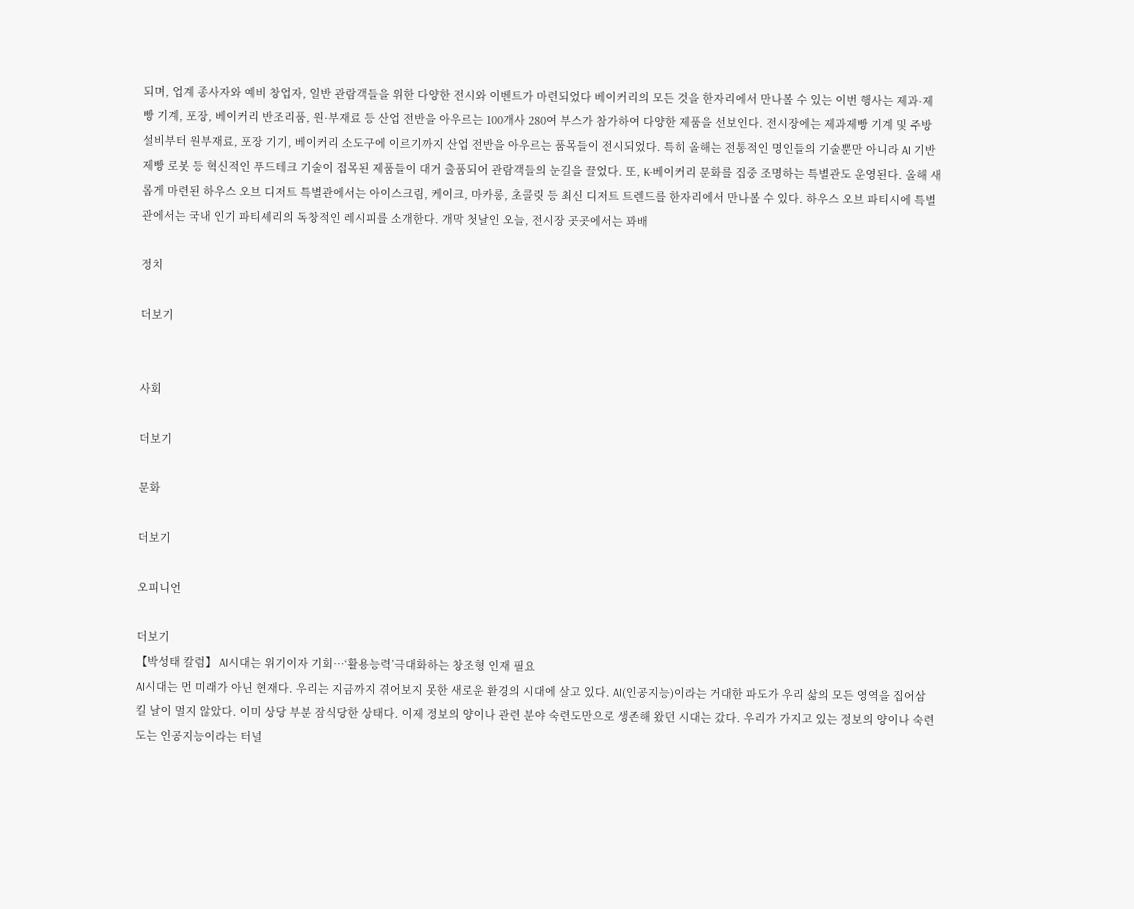되며, 업계 종사자와 예비 창업자, 일반 관람객들을 위한 다양한 전시와 이벤트가 마련되었다 베이커리의 모든 것을 한자리에서 만나볼 수 있는 이번 행사는 제과·제빵 기계, 포장, 베이커리 반조리품, 원·부재료 등 산업 전반을 아우르는 100개사 280여 부스가 참가하여 다양한 제품을 선보인다. 전시장에는 제과제빵 기계 및 주방 설비부터 원부재료, 포장 기기, 베이커리 소도구에 이르기까지 산업 전반을 아우르는 품목들이 전시되었다. 특히 올해는 전통적인 명인들의 기술뿐만 아니라 AI 기반 제빵 로봇 등 혁신적인 푸드테크 기술이 접목된 제품들이 대거 출품되어 관람객들의 눈길을 끌었다. 또, K-베이커리 문화를 집중 조명하는 특별관도 운영된다. 올해 새롭게 마련된 하우스 오브 디저트 특별관에서는 아이스크림, 케이크, 마카롱, 초콜릿 등 최신 디저트 트렌드를 한자리에서 만나볼 수 있다. 하우스 오브 파티시에 특별관에서는 국내 인기 파티셰리의 독창적인 레시피를 소개한다. 개막 첫날인 오늘, 전시장 곳곳에서는 꽈배

정치

더보기


사회

더보기

문화

더보기

오피니언

더보기
【박성태 칼럼】 AI시대는 위기이자 기회…‘활용능력’극대화하는 창조형 인재 필요
AI시대는 먼 미래가 아닌 현재다. 우리는 지금까지 겪어보지 못한 새로운 환경의 시대에 살고 있다. AI(인공지능)이라는 거대한 파도가 우리 삶의 모든 영역을 집어삼킬 날이 멀지 않았다. 이미 상당 부분 잠식당한 상태다. 이제 정보의 양이나 관련 분야 숙련도만으로 생존해 왔던 시대는 갔다. 우리가 가지고 있는 정보의 양이나 숙련도는 인공지능이라는 터널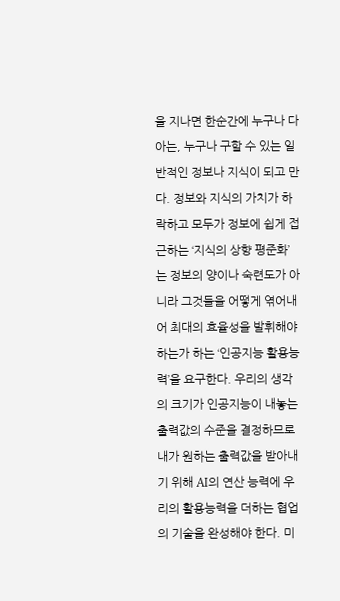을 지나면 한순간에 누구나 다 아는, 누구나 구할 수 있는 일반적인 정보나 지식이 되고 만다. 정보와 지식의 가치가 하락하고 모두가 정보에 쉽게 접근하는 ‘지식의 상향 평준화’는 정보의 양이나 숙련도가 아니라 그것들을 어떻게 엮어내어 최대의 효율성을 발휘해야 하는가 하는 ‘인공지능 활용능력’을 요구한다. 우리의 생각의 크기가 인공지능이 내놓는 출력값의 수준을 결정하므로 내가 원하는 출력값을 받아내기 위해 AI의 연산 능력에 우리의 활용능력을 더하는 협업의 기술을 완성해야 한다. 미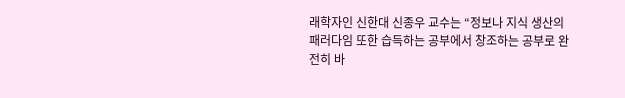래학자인 신한대 신종우 교수는 “정보나 지식 생산의 패러다임 또한 습득하는 공부에서 창조하는 공부로 완전히 바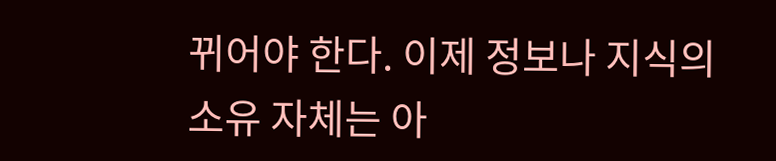뀌어야 한다. 이제 정보나 지식의 소유 자체는 아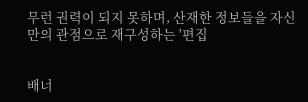무런 권력이 되지 못하며, 산재한 정보들을 자신만의 관점으로 재구성하는 '편집


배너